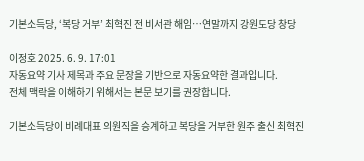기본소득당, ‘복당 거부’ 최혁진 전 비서관 해임…연말까지 강원도당 창당

이정호 2025. 6. 9. 17:01
자동요약 기사 제목과 주요 문장을 기반으로 자동요약한 결과입니다.
전체 맥락을 이해하기 위해서는 본문 보기를 권장합니다.

기본소득당이 비례대표 의원직을 승계하고 복당을 거부한 원주 출신 최혁진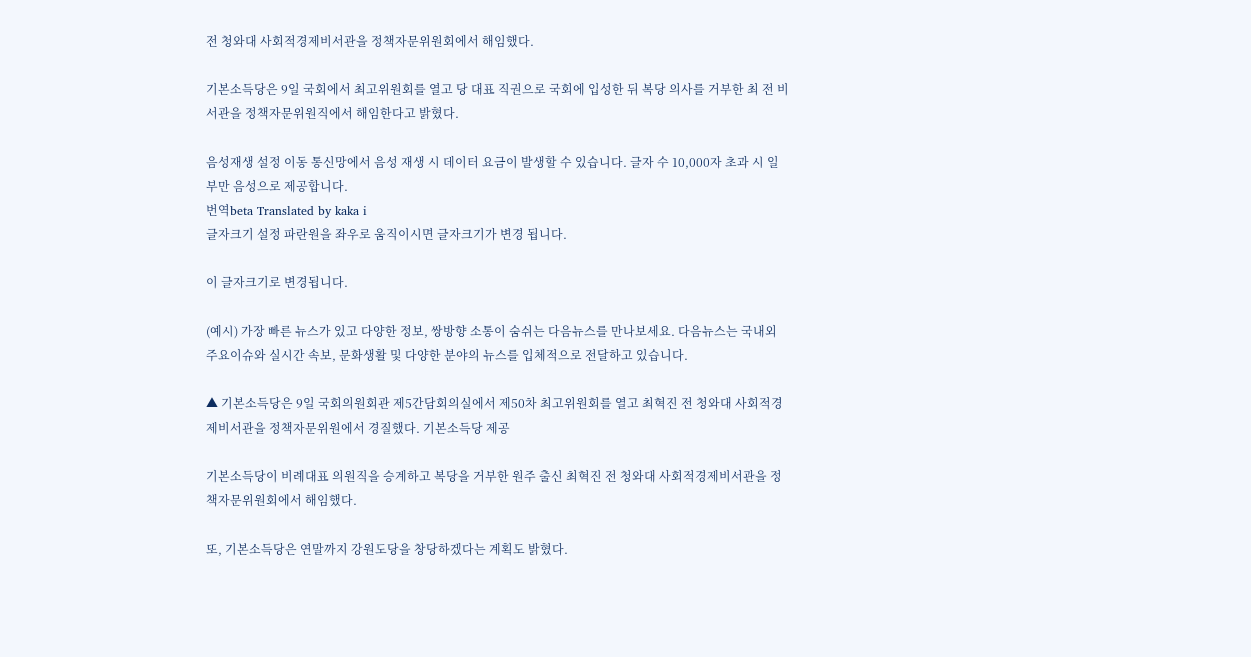전 청와대 사회적경제비서관을 정책자문위원회에서 해임했다.

기본소득당은 9일 국회에서 최고위원회를 열고 당 대표 직권으로 국회에 입성한 뒤 복당 의사를 거부한 최 전 비서관을 정책자문위원직에서 해임한다고 밝혔다.

음성재생 설정 이동 통신망에서 음성 재생 시 데이터 요금이 발생할 수 있습니다. 글자 수 10,000자 초과 시 일부만 음성으로 제공합니다.
번역beta Translated by kaka i
글자크기 설정 파란원을 좌우로 움직이시면 글자크기가 변경 됩니다.

이 글자크기로 변경됩니다.

(예시) 가장 빠른 뉴스가 있고 다양한 정보, 쌍방향 소통이 숨쉬는 다음뉴스를 만나보세요. 다음뉴스는 국내외 주요이슈와 실시간 속보, 문화생활 및 다양한 분야의 뉴스를 입체적으로 전달하고 있습니다.

▲ 기본소득당은 9일 국회의원회관 제5간담회의실에서 제50차 최고위원회를 열고 최혁진 전 청와대 사회적경제비서관을 정책자문위원에서 경질했다. 기본소득당 제공

기본소득당이 비례대표 의원직을 승계하고 복당을 거부한 원주 출신 최혁진 전 청와대 사회적경제비서관을 정책자문위원회에서 해임했다.

또, 기본소득당은 연말까지 강원도당을 창당하겠다는 계획도 밝혔다.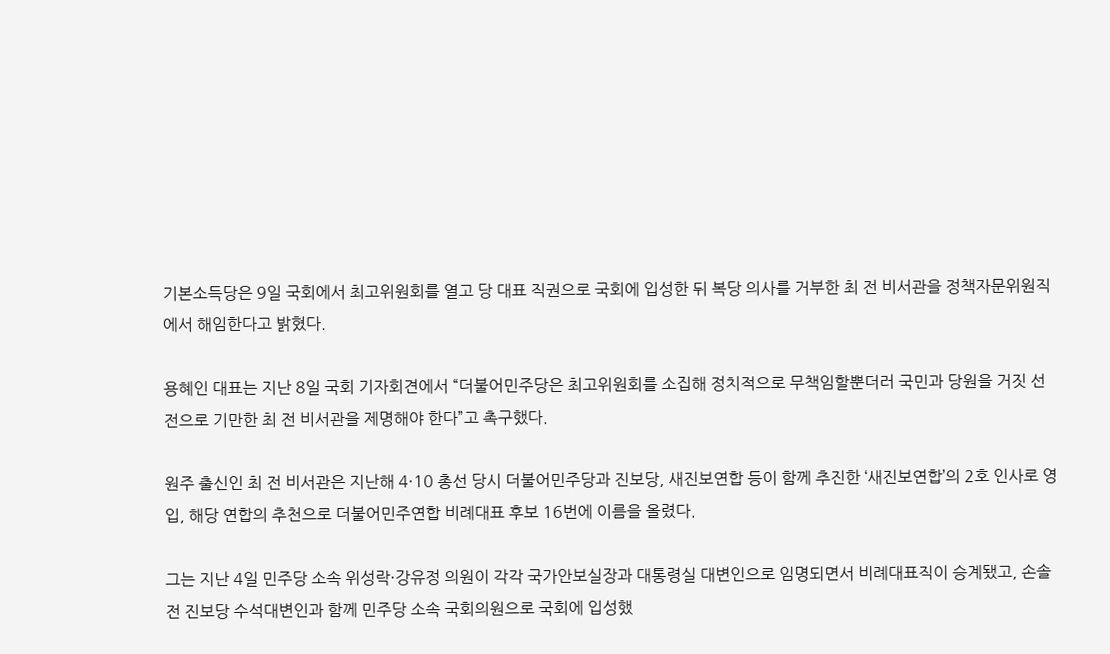기본소득당은 9일 국회에서 최고위원회를 열고 당 대표 직권으로 국회에 입성한 뒤 복당 의사를 거부한 최 전 비서관을 정책자문위원직에서 해임한다고 밝혔다.

용혜인 대표는 지난 8일 국회 기자회견에서 “더불어민주당은 최고위원회를 소집해 정치적으로 무책임할뿐더러 국민과 당원을 거짓 선전으로 기만한 최 전 비서관을 제명해야 한다”고 촉구했다.

원주 출신인 최 전 비서관은 지난해 4·10 총선 당시 더불어민주당과 진보당, 새진보연합 등이 함께 추진한 ‘새진보연합’의 2호 인사로 영입, 해당 연합의 추천으로 더불어민주연합 비례대표 후보 16번에 이름을 올렸다.

그는 지난 4일 민주당 소속 위성락·강유정 의원이 각각 국가안보실장과 대통령실 대변인으로 임명되면서 비례대표직이 승계됐고, 손솔 전 진보당 수석대변인과 함께 민주당 소속 국회의원으로 국회에 입성했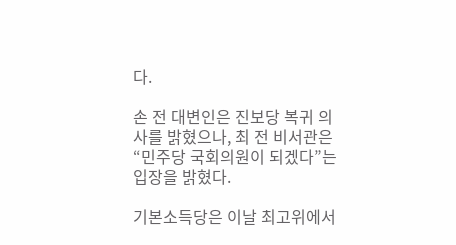다.

손 전 대변인은 진보당 복귀 의사를 밝혔으나, 최 전 비서관은 “민주당 국회의원이 되겠다”는 입장을 밝혔다.

기본소득당은 이날 최고위에서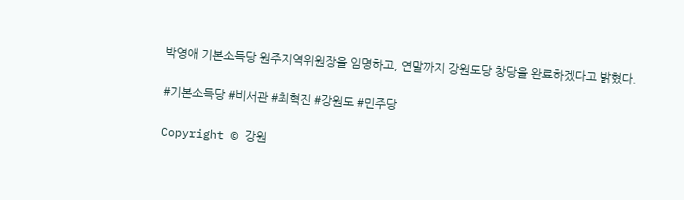박영애 기본소득당 원주지역위원장을 임명하고, 연말까지 강원도당 창당을 완료하겠다고 밝혔다.

#기본소득당 #비서관 #최혁진 #강원도 #민주당

Copyright © 강원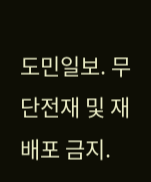도민일보. 무단전재 및 재배포 금지.